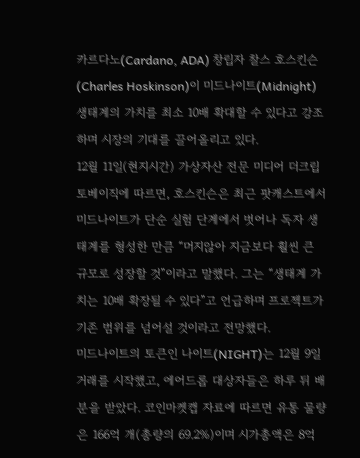카르다노(Cardano, ADA) 창립자 찰스 호스킨슨(Charles Hoskinson)이 미드나이트(Midnight) 생태계의 가치를 최소 10배 확대할 수 있다고 강조하며 시장의 기대를 끌어올리고 있다.
12월 11일(현지시간) 가상자산 전문 미디어 더크립토베이직에 따르면, 호스킨슨은 최근 팟캐스트에서 미드나이트가 단순 실험 단계에서 벗어나 독자 생태계를 형성한 만큼 “머지않아 지금보다 훨씬 큰 규모로 성장할 것”이라고 말했다. 그는 “생태계 가치는 10배 확장될 수 있다”고 언급하며 프로젝트가 기존 범위를 넘어설 것이라고 전망했다.
미드나이트의 토큰인 나이트(NIGHT)는 12월 9일 거래를 시작했고, 에어드롭 대상자들은 하루 뒤 배분을 받았다. 코인마켓캡 자료에 따르면 유통 물량은 166억 개(총량의 69.2%)이며 시가총액은 8억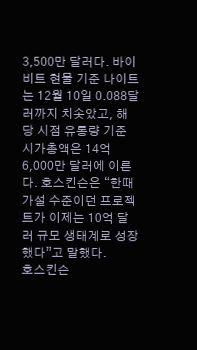3,500만 달러다. 바이비트 현물 기준 나이트는 12월 10일 0.088달러까지 치솟았고, 해당 시점 유통량 기준 시가총액은 14억 6,000만 달러에 이른다. 호스킨슨은 “한때 가설 수준이던 프로젝트가 이제는 10억 달러 규모 생태계로 성장했다”고 말했다.
호스킨슨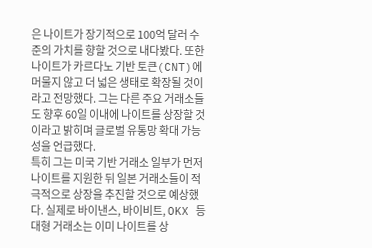은 나이트가 장기적으로 100억 달러 수준의 가치를 향할 것으로 내다봤다. 또한 나이트가 카르다노 기반 토큰(CNT)에 머물지 않고 더 넓은 생태로 확장될 것이라고 전망했다. 그는 다른 주요 거래소들도 향후 60일 이내에 나이트를 상장할 것이라고 밝히며 글로벌 유통망 확대 가능성을 언급했다.
특히 그는 미국 기반 거래소 일부가 먼저 나이트를 지원한 뒤 일본 거래소들이 적극적으로 상장을 추진할 것으로 예상했다. 실제로 바이낸스, 바이비트, OKX 등 대형 거래소는 이미 나이트를 상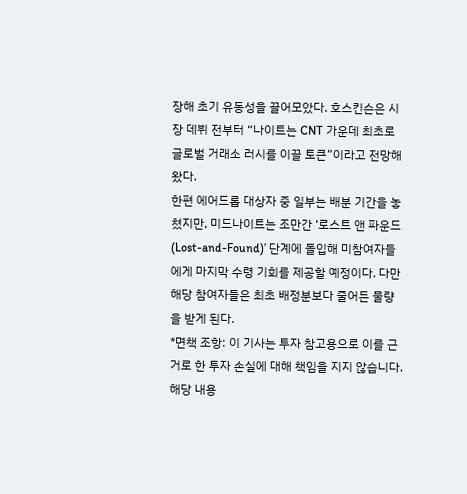장해 초기 유동성을 끌어모았다. 호스킨슨은 시장 데뷔 전부터 “나이트는 CNT 가운데 최초로 글로벌 거래소 러시를 이끌 토큰”이라고 전망해 왔다.
한편 에어드롭 대상자 중 일부는 배분 기간을 놓쳤지만, 미드나이트는 조만간 ‘로스트 앤 파운드(Lost-and-Found)’ 단계에 돌입해 미참여자들에게 마지막 수령 기회를 제공할 예정이다. 다만 해당 참여자들은 최초 배정분보다 줄어든 물량을 받게 된다.
*면책 조항: 이 기사는 투자 참고용으로 이를 근거로 한 투자 손실에 대해 책임을 지지 않습니다. 해당 내용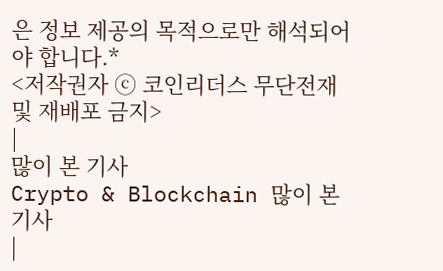은 정보 제공의 목적으로만 해석되어야 합니다.*
<저작권자 ⓒ 코인리더스 무단전재 및 재배포 금지>
|
많이 본 기사
Crypto & Blockchain 많이 본 기사
|